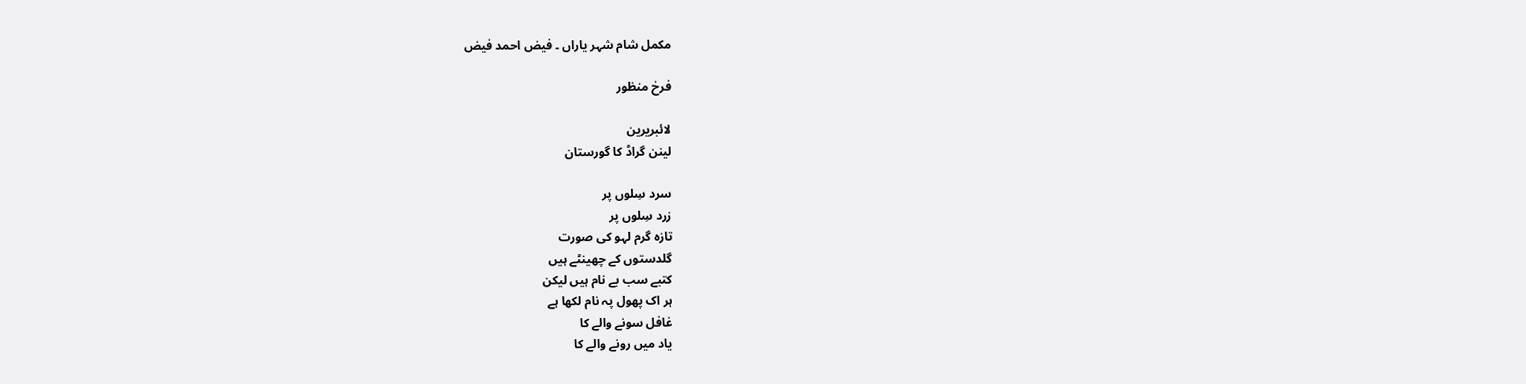مکمل شام شہر یاراں ۔ فیض احمد فیض

فرخ منظور

لائبریرین
لینن گراڈ کا گورستان

سرد سِلوں پر
زرد سِلوں پر
تازہ گرم لہو کی صورت
گلدستوں کے چھینٹے ہیں
کتبے سب بے نام ہیں لیکن
ہر اک پھول پہ نام لکھا ہے
غافل سونے والے کا
یاد میں رونے والے کا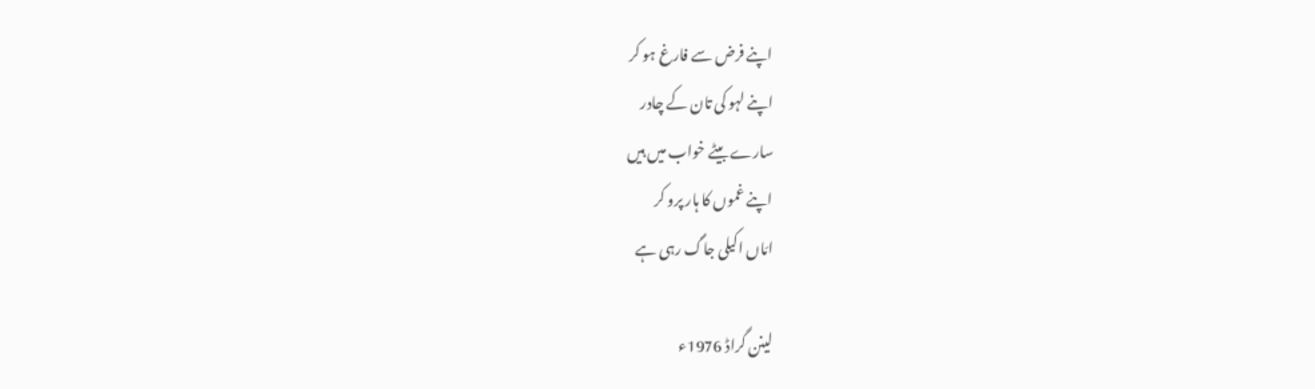اپنے فرض سے فارغ ہو کر
اپنے لہو کی تان کے چادر
سارے بیٹے خواب میں ہیں
اپنے غموں کا ہار پرو کر
امّاں اکیلی جاگ رہی ہے

لینن گراڈ 1976ء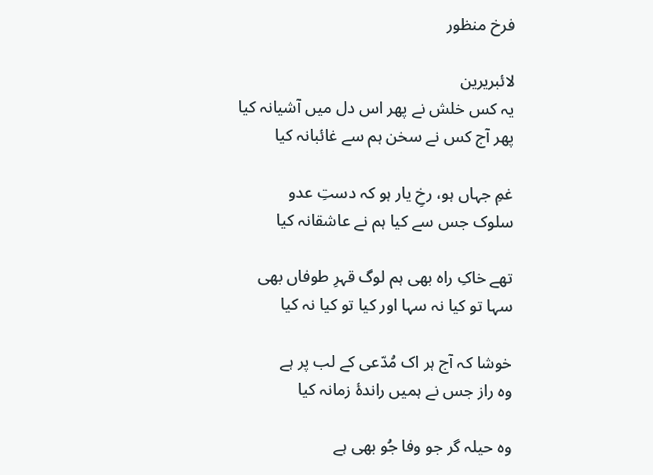فرخ منظور

لائبریرین
یہ کس خلش نے پھر اس دل میں آشیانہ کیا
پھر آج کس نے سخن ہم سے غائبانہ کیا

غمِ جہاں ہو، رخِ یار ہو کہ دستِ عدو
سلوک جس سے کیا ہم نے عاشقانہ کیا

تھے خاکِ راہ بھی ہم لوگ قہرِ طوفاں بھی
سہا تو کیا نہ سہا اور کیا تو کیا نہ کیا

خوشا کہ آج ہر اک مُدّعی کے لب پر ہے
وہ راز جس نے ہمیں راندۂ زمانہ کیا

وہ حیلہ گر جو وفا جُو بھی ہے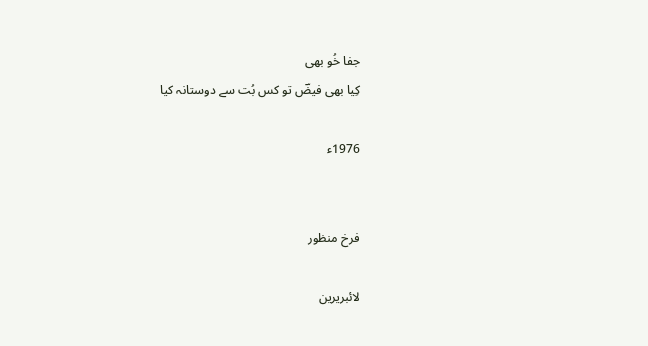جفا خُو بھی
کِیا بھی فیضؔ تو کس بُت سے دوستانہ کیا

1976ء


فرخ منظور

لائبریرین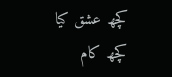کچھ عشق کیا کچھ کام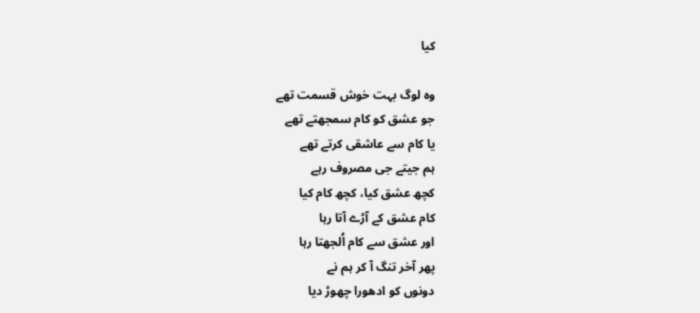کیا

وہ لوگ بہت خوش قسمت تھے
جو عشق کو کام سمجھتے تھے
یا کام سے عاشقی کرتے تھے
ہم جیتے جی مصروف رہے
کچھ عشق کیا، کچھ کام کیا
کام عشق کے آڑے آتا رہا
اور عشق سے کام اُلجھتا رہا
پھر آخر تنگ آ کر ہم نے
دونوں کو ادھورا چھوڑ دیا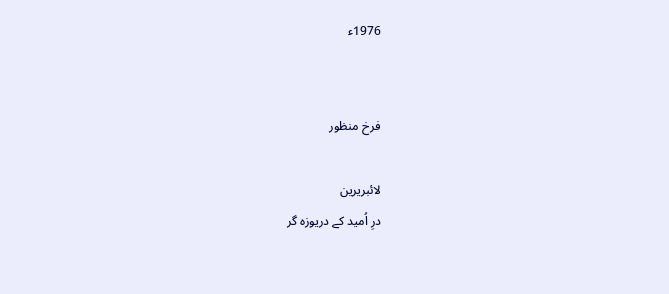1976ء


فرخ منظور

لائبریرین
درِ اُمید کے دریوزہ گر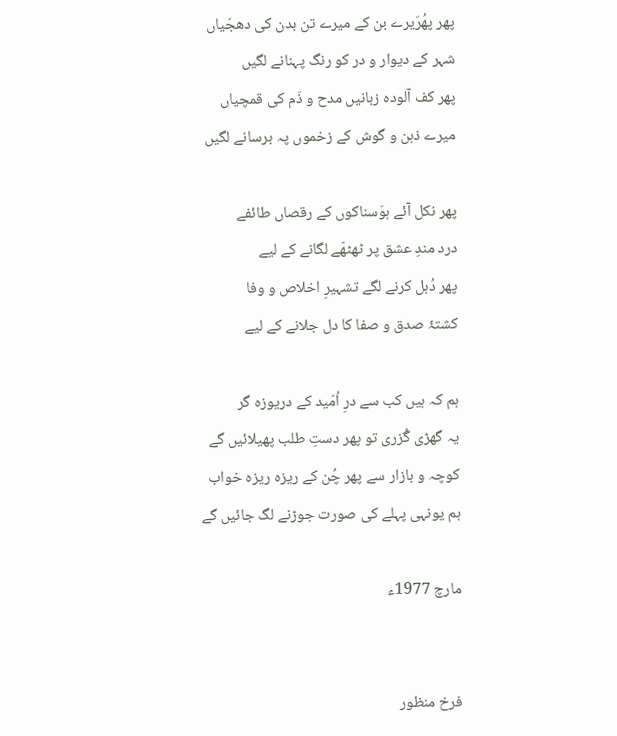پھر پھُرَیرے بن کے میرے تن بدن کی دھجّیاں
شہر کے دیوار و در کو رنگ پہنانے لگیں
پھر کف آلودہ زبانیں مدح و ذَم کی قمچیاں
میرے ذہن و گوش کے زخموں پہ برسانے لگیں

پھر نکل آئے ہوَسناکوں کے رقصاں طائفے
درد مندِ عشق پر ٹھٹھّے لگانے کے لیے
پھر دُہل کرنے لگے تشہیرِ اخلاص و وفا
کشتۂ صدق و صفا کا دل جلانے کے لیے

ہم کہ ہیں کب سے درِ اُمّید کے دریوزہ گر
یہ گھڑی گُزری تو پھر دستِ طلب پھیلائیں گے
کوچہ و بازار سے پھر چُن کے ریزہ ریزہ خواب
ہم یونہی پہلے کی صورت جوڑنے لگ جائیں گے

مارچ 1977ء


فرخ منظور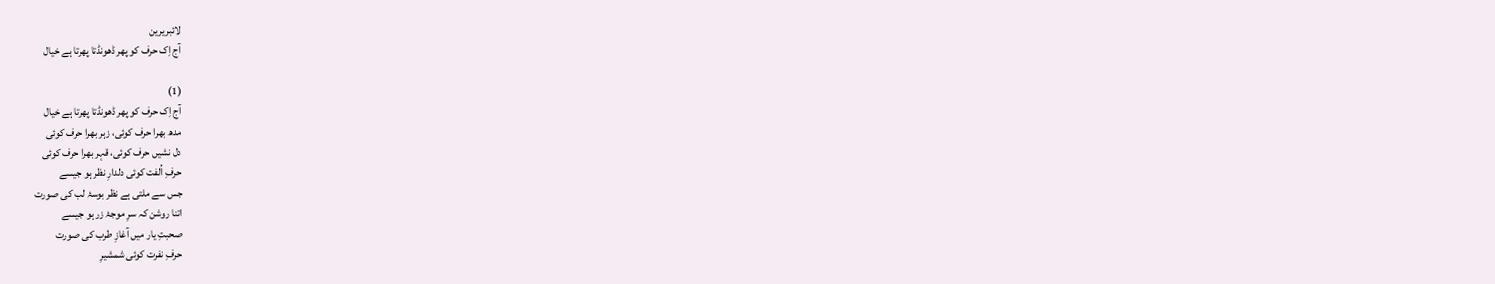لائبریرین
آج اِک حرف کو پھر ڈھونڈتا پھرتا ہے خیال

(1)
آج اِک حرف کو پھر ڈھونڈتا پھرتا ہے خیال
مدھ بھرا حرف کوئی، زہر بھرا حرف کوئی
دل نشیں حرف کوئی، قہر بھرا حرف کوئی
حرفِ اُلفت کوئی دلدارِ نظر ہو جیسے
جس سے ملتی ہے نظر بوسۂ لب کی صورت
اتنا روشن کہ سرِ موجۂ زر ہو جیسے
صحبتِ یار میں آغازِ طرب کی صورت
حرفِ نفرت کوئی شمشیرِ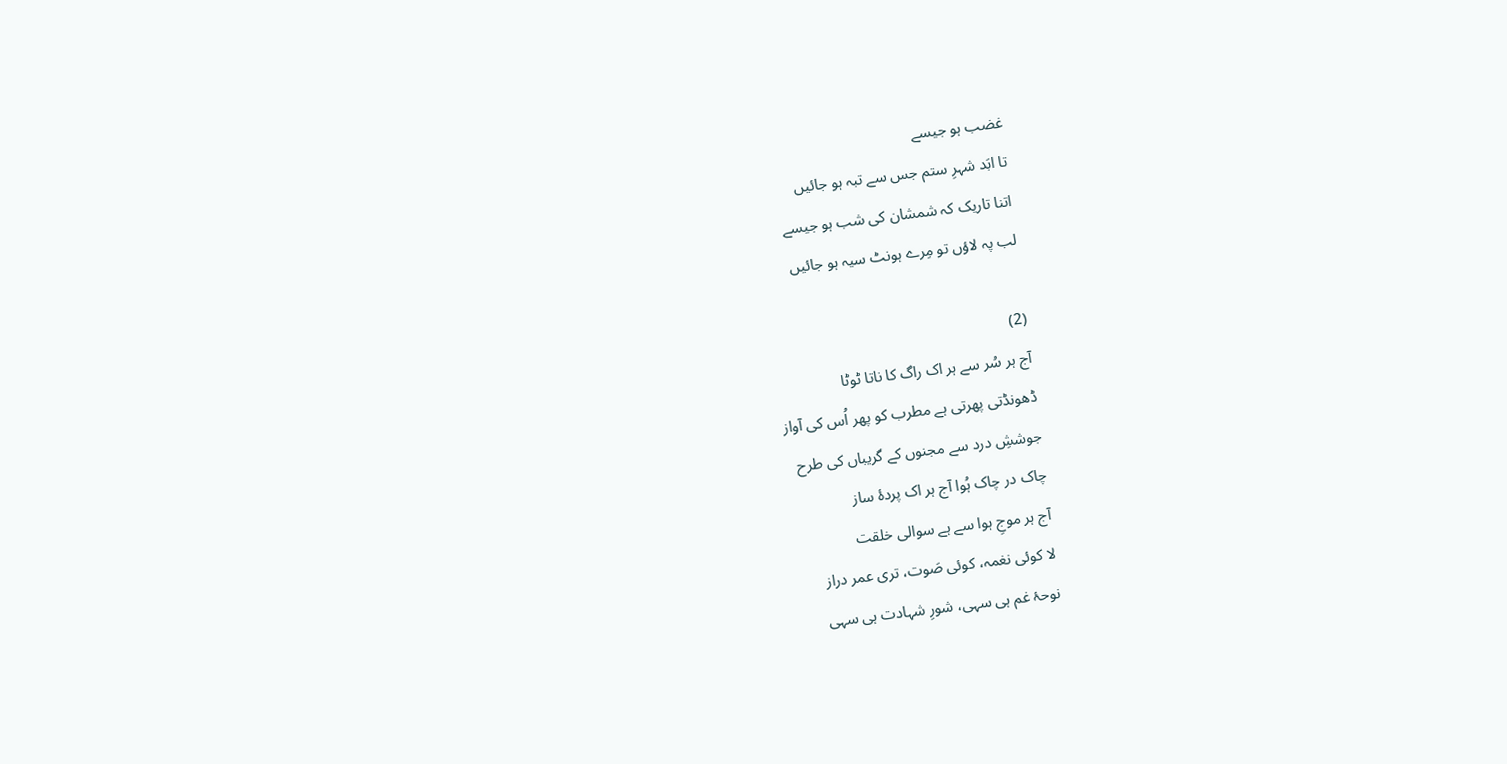غضب ہو جیسے
تا ابَد شہرِ ستم جس سے تبہ ہو جائیں
اتنا تاریک کہ شمشان کی شب ہو جیسے
لب پہ لاؤں تو مِرے ہونٹ سیہ ہو جائیں

(2)
آج ہر سُر سے ہر اک راگ کا ناتا ٹوٹا
ڈھونڈتی پھرتی ہے مطرب کو پھر اُس کی آواز
جوششِ درد سے مجنوں کے گریباں کی طرح
چاک در چاک ہُوا آج ہر اک پردۂ ساز
آج ہر موجِ ہوا سے ہے سوالی خلقت
لا کوئی نغمہ، کوئی صَوت، تری عمر دراز
نوحۂ غم ہی سہی، شورِ شہادت ہی سہی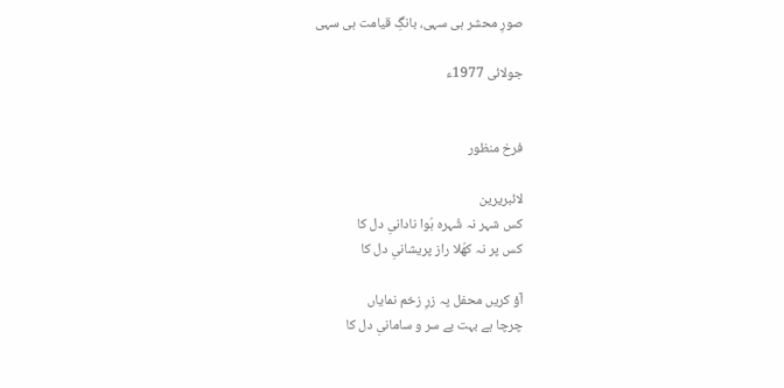صورِ محشر ہی سہی، بانگِ قیامت ہی سہی

جولائی 1977ء


فرخ منظور

لائبریرین
کس شہر نہ شُہرہ ہُوا نادانیِ دل کا
کس پر نہ کھُلا راز پریشانیِ دل کا

آؤ کریں محفل پہ زرِ زخم نمایاں
چرچا ہے بہت بے سر و سامانیِ دل کا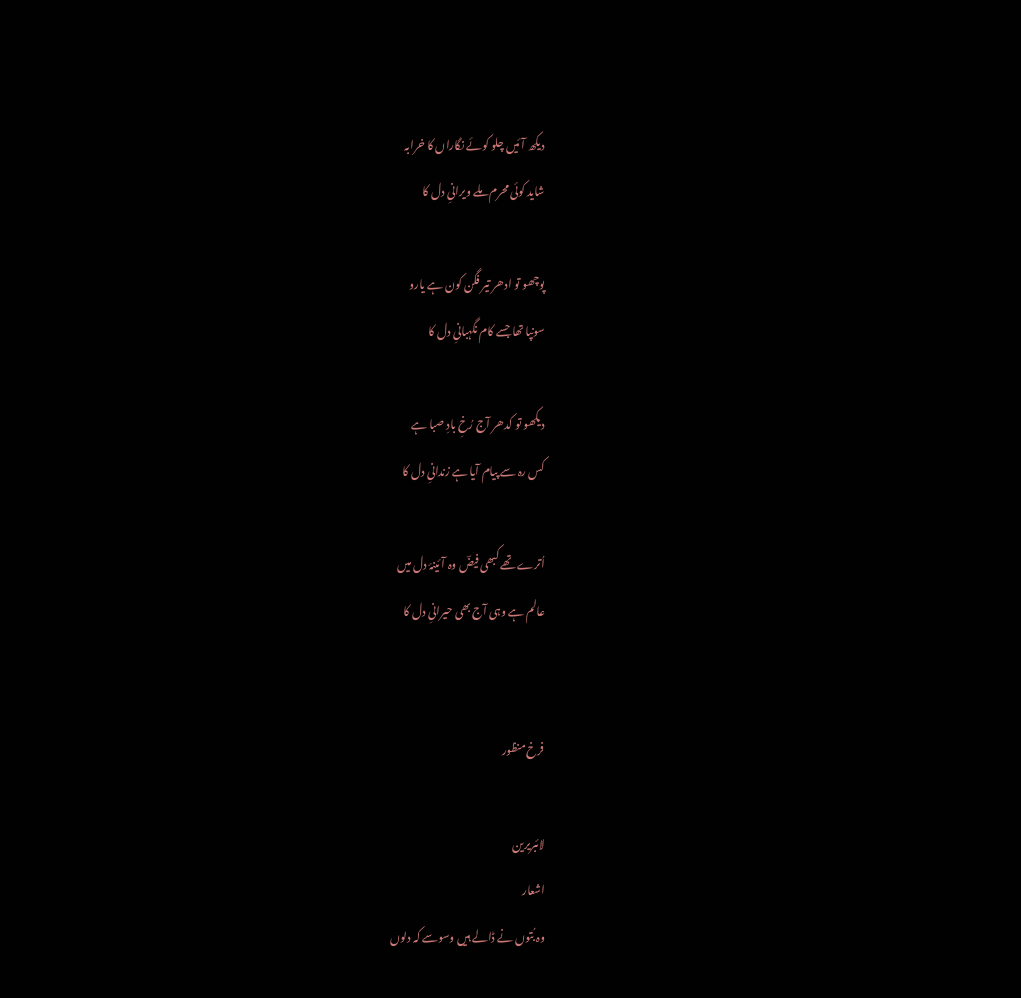دیکھ آئیں چلو کوئے نگاراں کا خرابہ
شاید کوئی محرم ملے ویرانیِ دل کا

پوچھو تو ادھر تیر فگن کون ہے یارو
سونپا تھا جسے کام نگہبانیِ دل کا

دیکھو تو کدھر آج رُخِ بادِ صبا ہے
کس رہ سے پیام آیا ہے زندانیِ دل کا

اُترے تھے کبھی فیضؔ وہ آئینۂ دل میں
عالم ہے وہی آج بھی حیرانیِ دل کا


فرخ منظور

لائبریرین
اشعار
وہ بُتوں نے ڈالے ہیں وسوسے کہ دلوں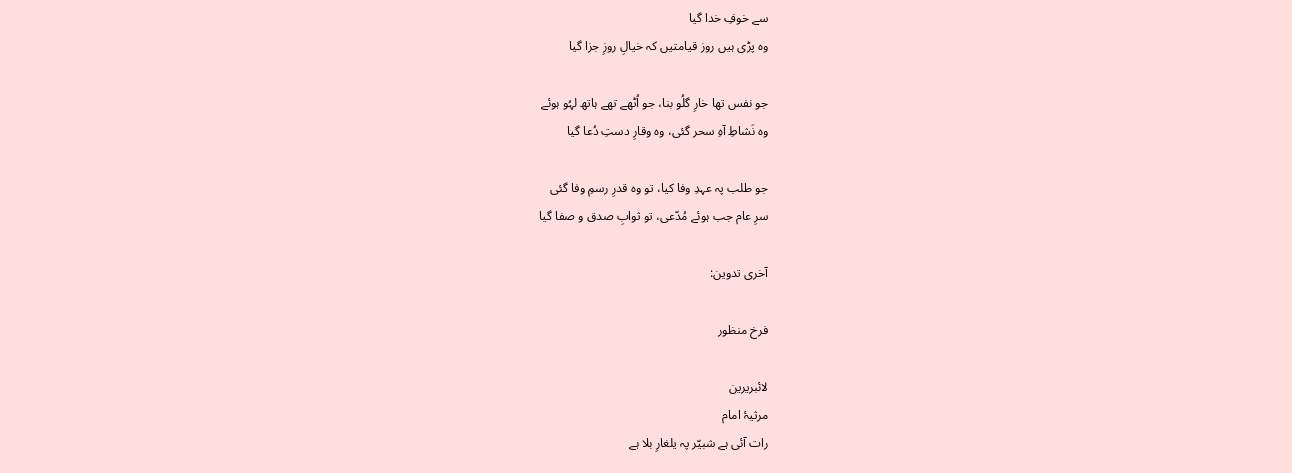سے خوفِ خدا گیا
وہ پڑی ہیں روز قیامتیں کہ خیالِ روزِ جزا گیا

جو نفس تھا خارِ گلُو بنا، جو اُٹھے تھے ہاتھ لہُو ہوئے
وہ نَشاطِ آہِ سحر گئی، وہ وقارِ دستِ دُعا گیا

جو طلب پہ عہدِ وفا کیا، تو وہ قدرِ رسمِ وفا گئی
سرِ عام جب ہوئے مُدّعی، تو ثوابِ صدق و صفا گیا

آخری تدوین:

فرخ منظور

لائبریرین
مرثیۂ امام
رات آئی ہے شبیّر پہ یلغارِ بلا ہے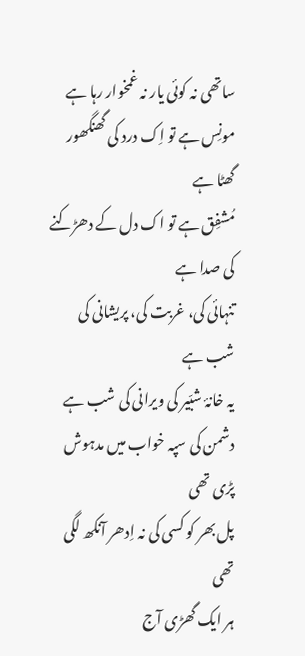ساتھی نہ کوئی یار نہ غمخوار رہا ہے
مونِس ہے تو اِک درد کی گھنگھور گھٹا ہے
مُشفِق ہے تو اک دل کے دھڑکنے کی صدا ہے
تنہائی کی، غربت کی، پریشانی کی شب ہے
یہ خانۂ شبّیر کی ویرانی کی شب ہے
دشمن کی سپہ خواب میں‌ مدہوش پڑی تھی
پل بھر کو کسی کی نہ اِدھر آنکھ لگی تھی
ہر ایک گھڑی آج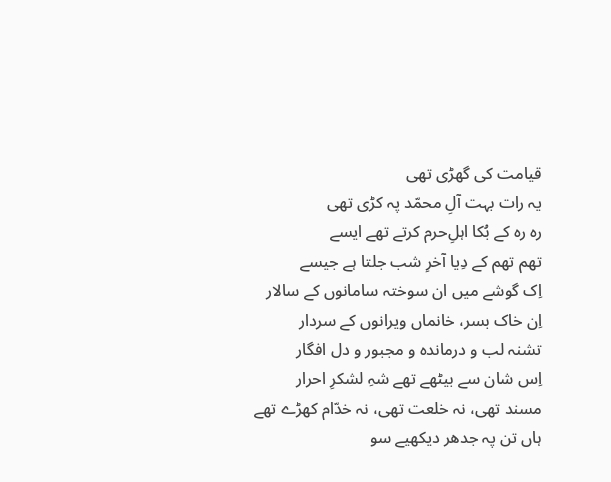قیامت کی گھڑی تھی
یہ رات بہت آلِ محمّد پہ کڑی تھی
رہ رہ کے بُکا اہلِ‌حرم کرتے تھے ایسے
تھم تھم کے دِیا آخرِ شب جلتا ہے جیسے
اِک گوشے میں‌ ان سوختہ سامانوں‌ کے سالار
اِن خاک بسر، خانماں ویرانوں‌ کے سردار
تشنہ لب و درماندہ و مجبور و دل افگار
اِس شان سے بیٹھے تھے شہِ لشکرِ احرار
مسند تھی، نہ خلعت تھی، نہ خدّام کھڑے تھے
ہاں‌ تن پہ جدھر دیکھیے سو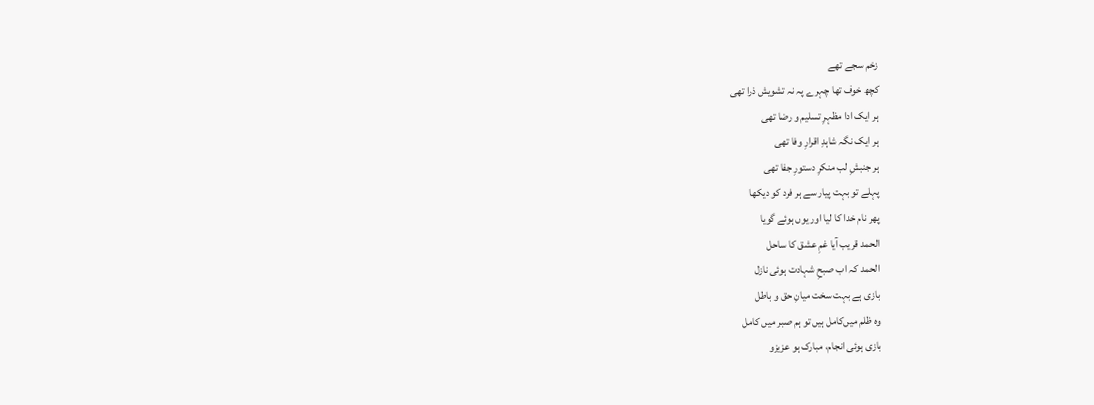زخم سجے تھے
کچھ خوف تھا چہرے پہ نہ تشویش ذرا تھی
ہر ایک ادا مظہرِ تسلیم و رضا تھی
ہر ایک نگہ شاہدِ اقرارِ وفا تھی
ہر جنبشِ لب منکرِ دستورِ جفا تھی
پہلے تو بہت پیار سے ہر فرد کو دیکھا
پھر نام خدا کا لیا اور یوں ہوئے گویا
الحمد قریب آیا غمِ عشق کا ساحل
الحمد کہ اب صبحِ شہادت ہوئی نازل
بازی ہے بہت سخت میانِ حق و باطل
وہ ظلم میں‌کامل ہیں تو ہم صبر میں ‌کامل
بازی ہوئی انجام، مبارک ہو عزیزو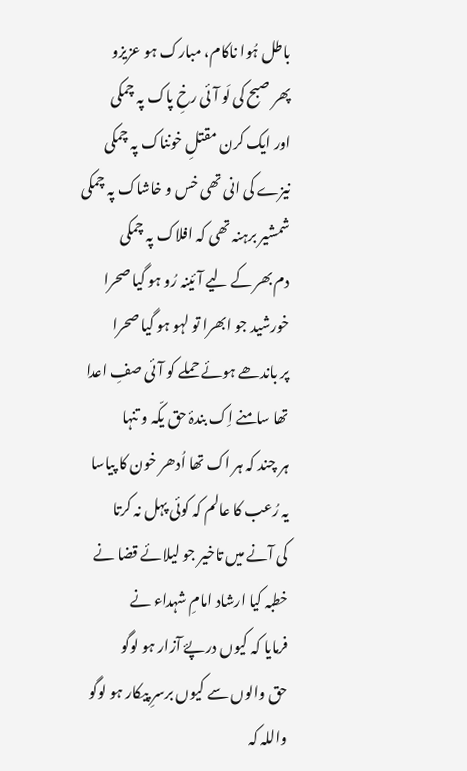باطل ہُوا ناکام، مبارک ہو عزیزو
پھر صبح کی لَو آئی رخِ پاک پہ چمکی
اور ایک کرن مقتلِ خونناک پہ چمکی
نیزے کی انی تھی خس و خاشاک پہ چمکی
شمشیر برہنہ تھی کہ افلاک پہ چمکی
دم بھر کے لیے آئینہ رُو ہو گیا صحرا
خورشید جو ابھرا تو لہو ہو گیا صحرا
پر باندھے ہوئے حملے کو آئی صفِ‌ اعدا
تھا سامنے اِک بندۂ حق یکّہ و تنہا
ہر چند کہ ہر اک تھا اُدھر خون کا پیاسا
یہ رُعب کا عالم کہ کوئی پہل نہ کرتا
کی آنے میں ‌تاخیر جو لیلائے قضا نے
خطبہ کیا ارشاد امامِ شہداء نے
فرمایا کہ کیوں درپۓ ‌آزار ہو لوگو
حق والوں ‌سے کیوں ‌برسرِ پیکار ہو لوگو
واللہ کہ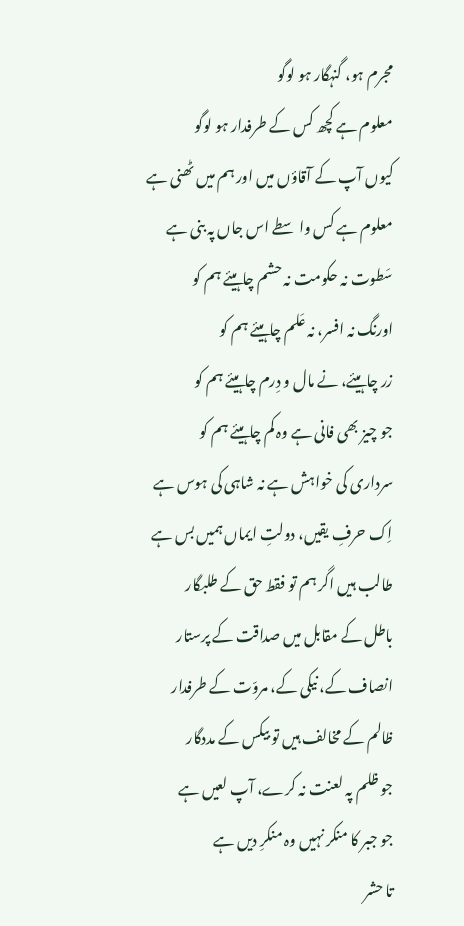مجرم ہو، گنہگار ہو لوگو
معلوم ہے کچھ کس کے طرفدار ہو لوگو
کیوں ‌آپ کے آقاؤں‌ میں ‌اور ہم میں ‌ٹھنی ہے
معلوم ہے کس واسطے اس جاں پہ بنی ہے
سَطوت نہ حکومت نہ حشم چاہیئے ہم کو
اورنگ نہ افسر، نہ عَلم چاہیئے ہم کو
زر چاہیئے، نے مال و دِرم چاہیئے ہم کو
جو چیز بھی فانی ہے وہ کم چاہیئے ہم کو
سرداری کی خواہش ہے نہ شاہی کی ہوس ہے
اِک حرفِ یقیں، دولتِ ایماں‌ ہمیں‌ بس ہے
طالب ہیں ‌اگر ہم تو فقط حق کے طلبگار
باطل کے مقابل میں‌ صداقت کے پرستار
انصاف کے، نیکی کے، مروّت کے طرفدار
ظالم کے مخالف ہیں‌ تو بیکس کے مددگار
جو ظلم پہ لعنت نہ کرے، آپ لعیں ہے
جو جبر کا منکر نہیں ‌وہ منکرِ‌ دیں ‌ہے
تا حشر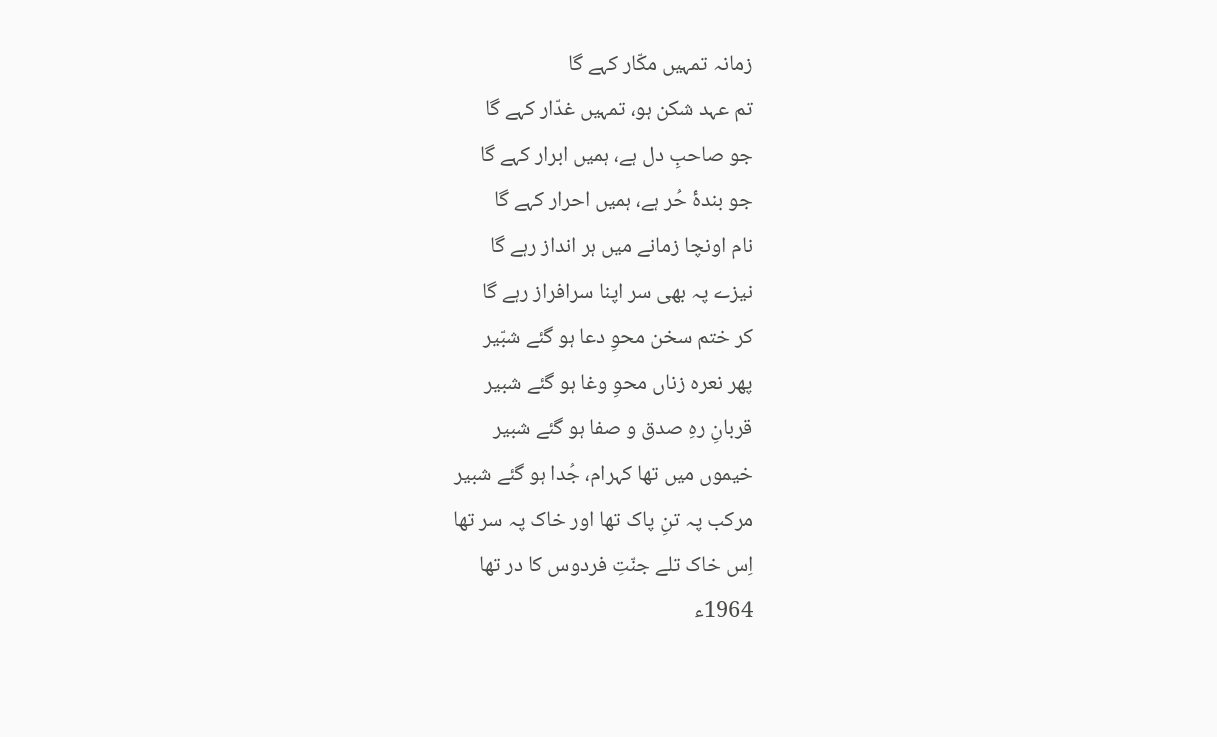زمانہ تمہیں مکّار کہے گا
تم عہد شکن ہو، تمہیں غدّار کہے گا
جو صاحبِ دل ہے، ہمیں ‌ابرار کہے گا
جو بندۂ‌ حُر ہے، ہمیں‌ احرار کہے گا
نام اونچا زمانے میں ‌ہر انداز رہے گا
نیزے پہ بھی سر اپنا سرافراز رہے گا
کر ختم سخن محوِ‌ دعا ہو گئے شبّیر
پھر نعرہ زناں محوِ وغا ہو گئے شبیر
قربانِ رہِ صدق و صفا ہو گئے شبیر
خیموں میں‌ تھا کہرام، جُدا ہو گئے شبیر
مرکب پہ تنِ پاک تھا اور خاک پہ سر تھا
اِس خاک تلے جنّتِ ‌فردوس کا در تھا
1964ء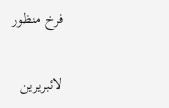فرخ منظور

لائبریرین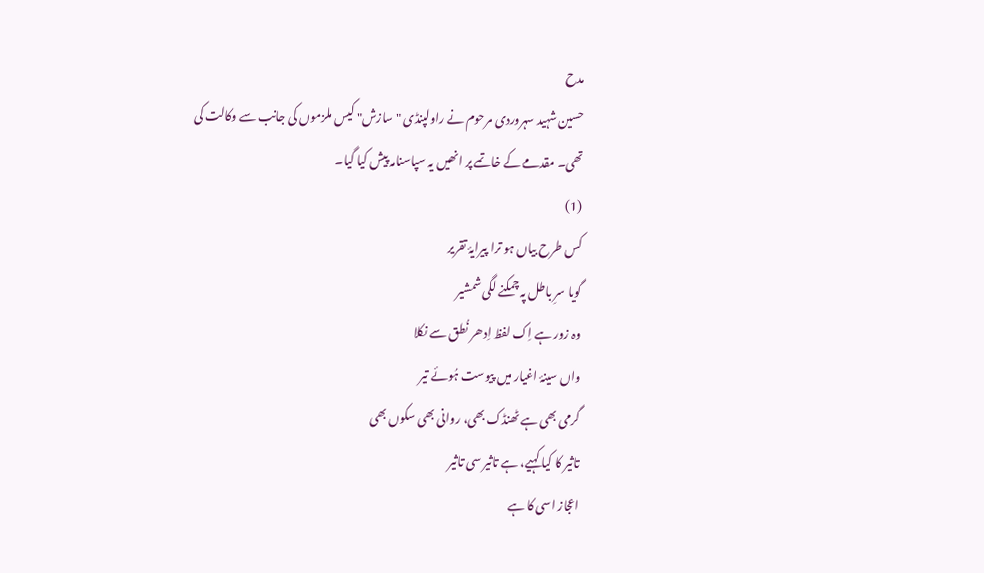مدح
حسین شہید سہروردی مرحوم نے راولپنڈی "سازش" کیس ملزموں کی جانب سے وکالت کی تھی۔ مقدمے کے خاتمے پر انھیں یہ سپاسنامہ پیش کیا گیا۔
(1)
کس طرح بیاں ہو ترا پیرایۂ تقریر
گویا سرِ باطل پہ چمکنے لگی شمشیر
وہ زور ہے اِک لفظ اِدھر نُطق سے نکلا
واں سینۂ اغیار میں پیوست ہُوئے تیر
گرمی بھی ہے ٹھنڈک بھی، روانی بھی سکوں بھی
تاثیر کا کیا کہیے، ہے تاثیر سی تاثیر
اعجاز اسی کا ہے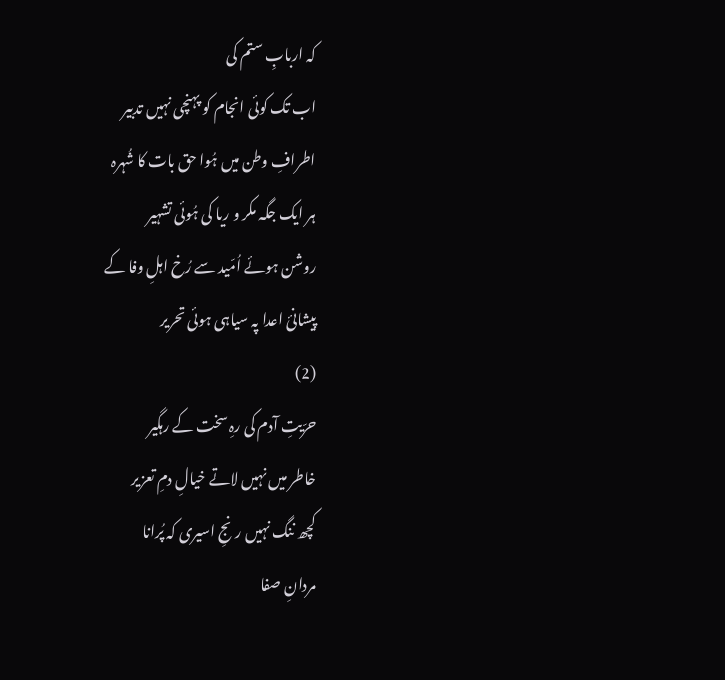کہ اربابِ ستم کی
اب تک کوئی انجام کو پہنچی نہیں تدبیر
اطرافِ وطن میں ہُوا حق بات کا شُہرہ
ہر ایک جگہ مکر و ریا کی ہُوئی تشہیر
روشن ہوئے اُمّید سے رُخ اہلِ وفا کے
پیشانیٔ اعدا پہ سیاہی ہوئی تحریر
(2)
حرّیتِ آدم کی رہِ سخت کے رہگیر
خاطر میں نہیں لاتے خیالِ دمِ تعزیر
کچھ ننگ نہیں رنجِ اسیری کہ پُرانا
مردانِ صفا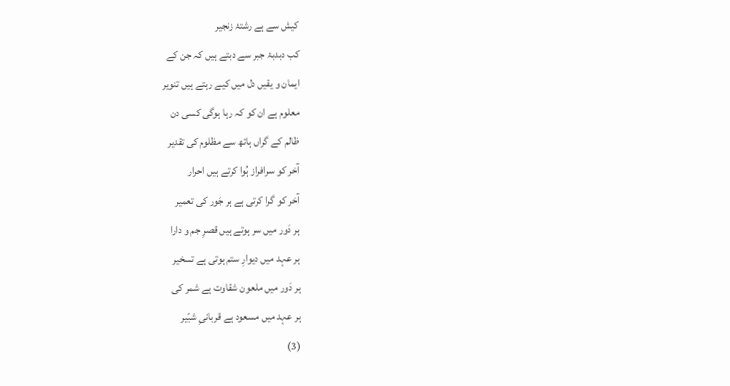کیش سے ہے رشتۂ زنجیر
کب دبدبۂ جبر سے دبتے ہیں کہ جن کے
ایمان و یقیں دل میں کیے رہتے ہیں تنویر
معلوم ہے ان کو کہ رہا ہوگی کسی دن
ظالم کے گراں ہاتھ سے مظلوم کی تقدیر
آخر کو سرافراز ہُوا کرتے ہیں احرار
آخر کو گرا کرتی ہے ہر جَور کی تعمیر
ہر دَور میں سر ہوتے ہیں قصرِ جم و دارا
ہر عہد میں دیوارِ ستم ہوتی ہے تسخیر
ہر دَور میں ملعون شقاوت ہے شمر کی
ہر عہد میں مسعود ہے قربانیِ شبّیر
(3)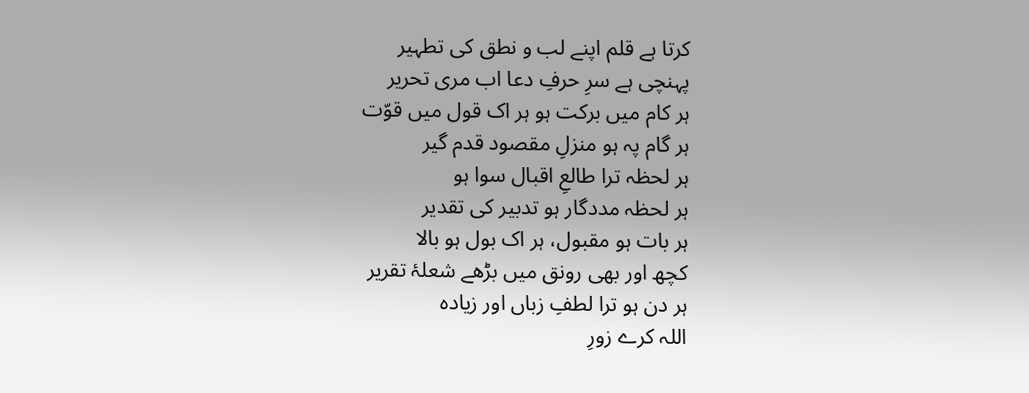کرتا ہے قلم اپنے لب و نطق کی تطہیر
پہنچی ہے سرِ حرفِ دعا اب مری تحریر
ہر کام میں برکت ہو ہر اک قول میں قوّت
ہر گام پہ ہو منزلِ مقصود قدم گیر
ہر لحظہ ترا طالعِ اقبال سوا ہو
ہر لحظہ مددگار ہو تدبیر کی تقدیر
ہر بات ہو مقبول، ہر اک بول ہو بالا
کچھ اور بھی رونق میں بڑھے شعلۂ تقریر
ہر دن ہو ترا لطفِ زباں اور زیادہ
اللہ کرے زورِ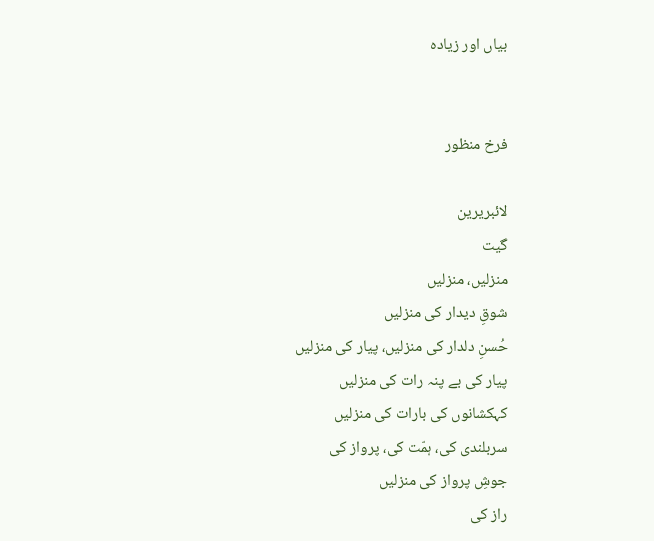بیاں اور زیادہ


فرخ منظور

لائبریرین
گیت
منزلیں، منزلیں
شوقِ دیدار کی منزلیں
حُسنِ دلدار کی منزلیں، پیار کی منزلیں
پیار کی بے پنہ رات کی منزلیں
کہکشانوں کی بارات کی منزلیں
سربلندی کی، ہمّت کی، پرواز کی
جوشِ پرواز کی منزلیں
راز کی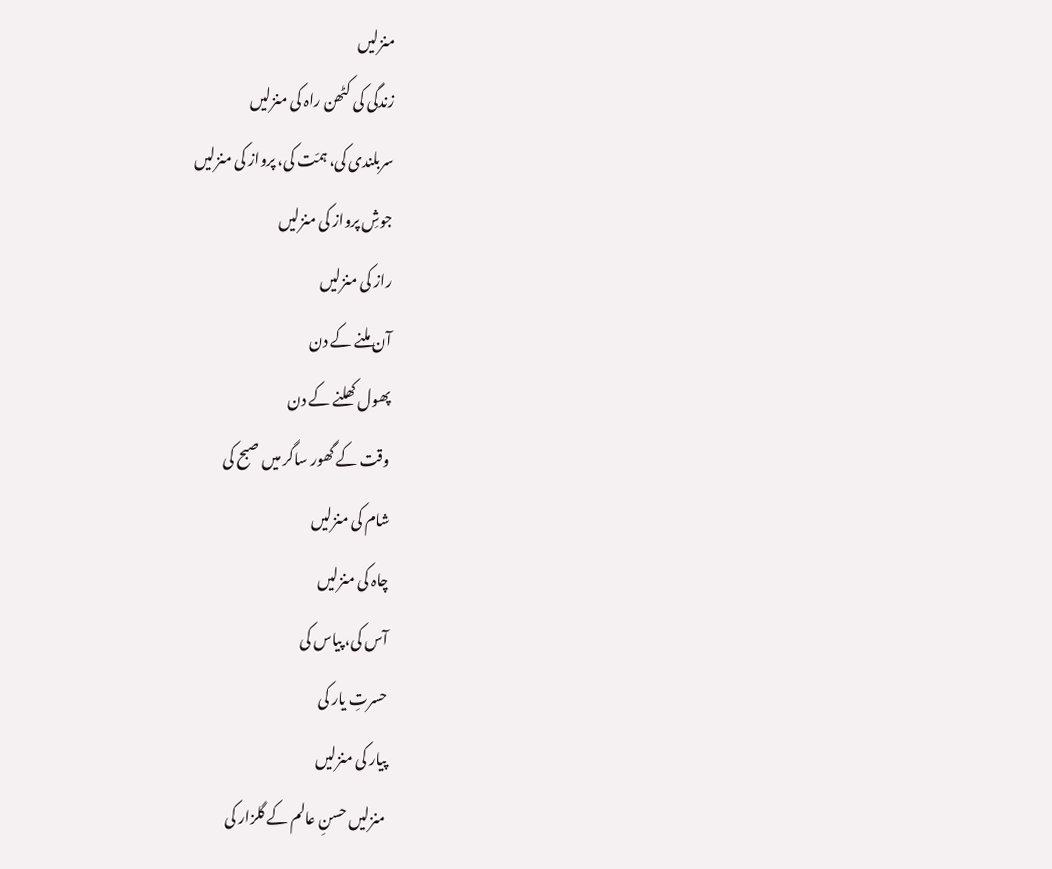منزلیں
زندگی کی کٹھن راہ کی منزلیں
سربلندی کی، ہمّت کی، پرواز کی منزلیں
جوشِ پرواز کی منزلیں
راز کی منزلیں
آن ملنے کے دن
پھول کھلنے کے دن
وقت کے گھور ساگر میں صبح کی
شام کی منزلیں
چاہ کی منزلیں
آس کی، پیاس کی
حسرتِ یار کی
پیار کی منزلیں
منزلیں حسنِ عالم کے گلزار کی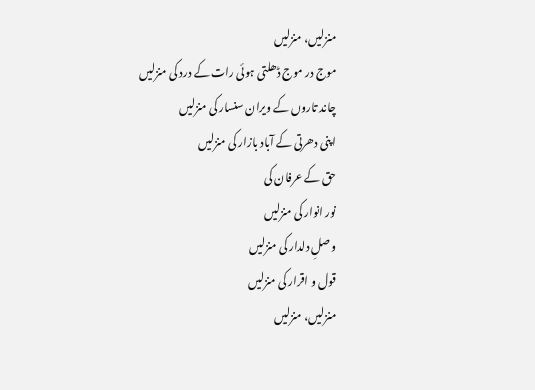منزلیں، منزلیں
موج در موج ڈھلتی ہوئی رات کے درد کی منزلیں
چاند تاروں کے ویران سنسار کی منزلیں
اپنی دھرتی کے آباد بازار کی منزلیں
حق کے عرفان کی
نور انوار کی منزلیں
وصلِ دلدار کی منزلیں
قول و اقرار کی منزلیں
منزلیں، منزلیں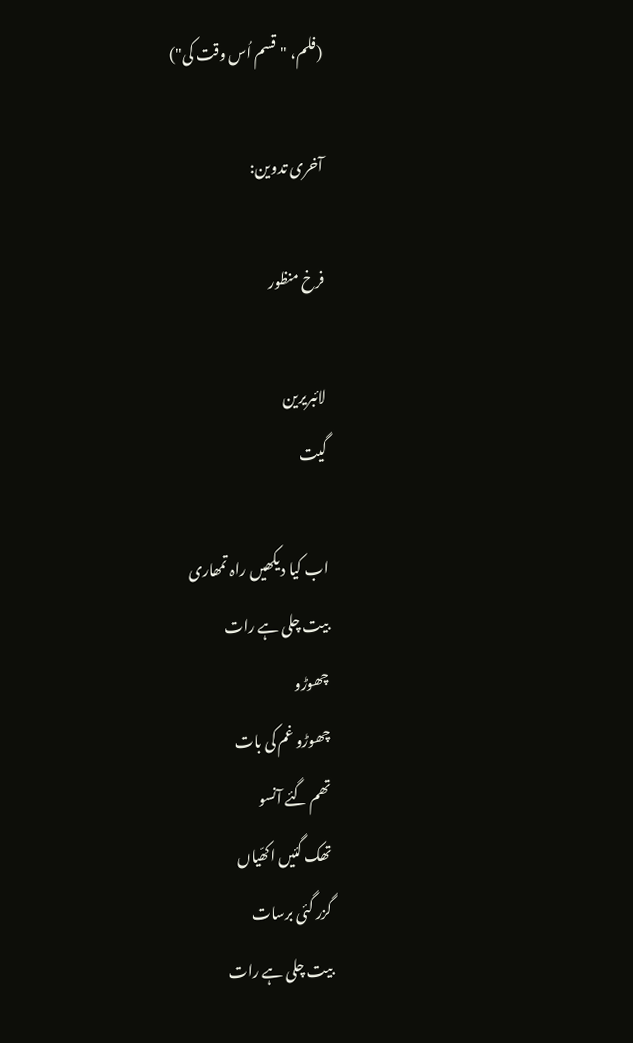(فلم، "قسم اُس وقت کی")

آخری تدوین:

فرخ منظور

لائبریرین
گیت

اب کیا دیکھیں راہ تمھاری
بیت چلی ہے رات
چھوڑو
چھوڑو غم کی بات
تھم گئے آنسو
تھک گئیں اکھّیاں
گزر گئی برسات
بیت چلی ہے رات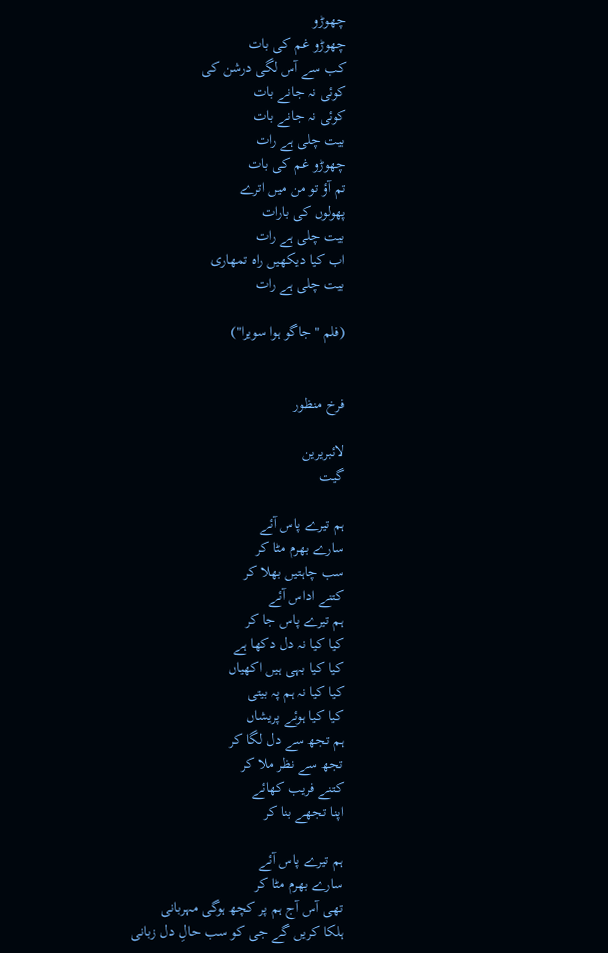چھوڑو
چھوڑو غم کی بات
کب سے آس لگی درشن کی
کوئی نہ جانے بات
کوئی نہ جانے بات
بیت چلی ہے رات
چھوڑو غم کی بات
تم آؤ تو من میں اترے
پھولوں کی بارات
بیت چلی ہے رات
اب کیا دیکھیں راہ تمھاری
بیت چلی ہے رات

(فلم "جاگو ہوا سویرا")


فرخ منظور

لائبریرین
گیت

ہم تیرے پاس آئے
سارے بھرم مٹا کر
سب چاہتیں بھلا کر
کتنے اداس آئے
ہم تیرے پاس جا کر
کیا کیا نہ دل دکھا ہے
کیا کیا بہی ہیں اکھیاں
کیا کیا نہ ہم پہ بیتی
کیا کیا ہوئے پریشاں
ہم تجھ سے دل لگا کر
تجھ سے نظر ملا کر
کتنے فریب کھائے
اپنا تجھے بنا کر

ہم تیرے پاس آئے
سارے بھرم مٹا کر
تھی آس آج ہم پر کچھ ہوگی مہربانی
ہلکا کریں گے جی کو سب حالِ دل زبانی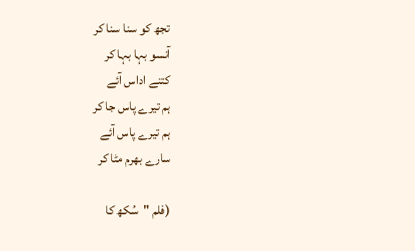تجھ کو سنا سنا کر
آنسو بہا بہا کر
کتنے اداس آئے
ہم تیرے پاس جا کر
ہم تیرے پاس آئے
سارے بھرم مٹا کر

(فلم "سُکھ کا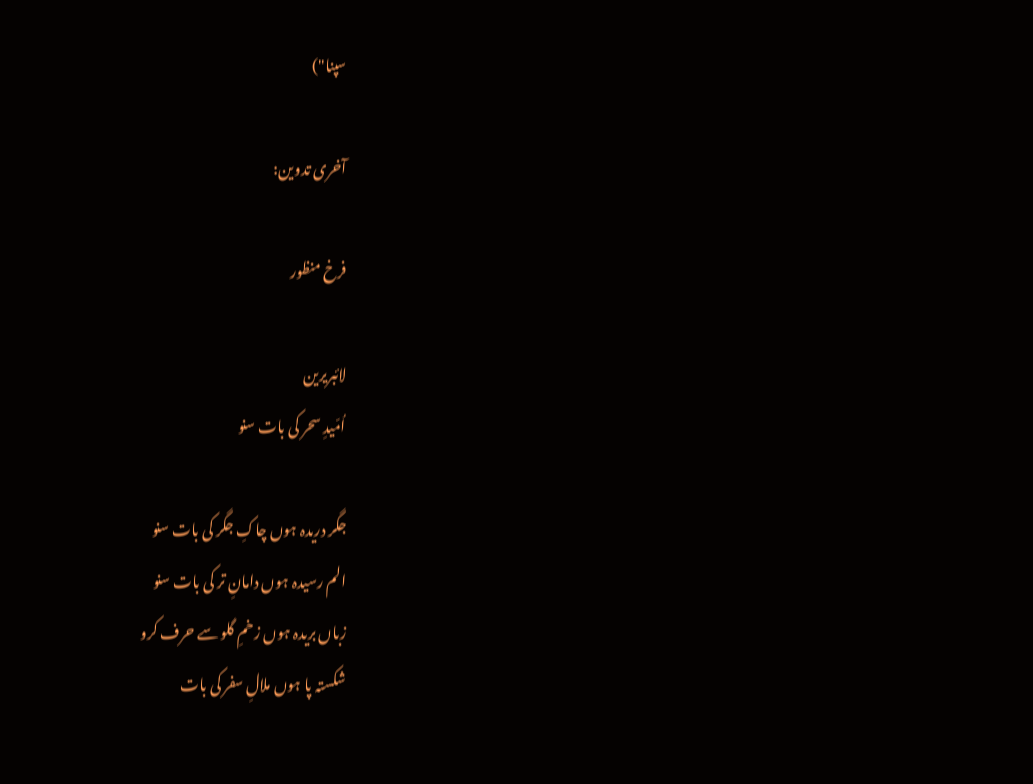سپنا")

آخری تدوین:

فرخ منظور

لائبریرین
اُمّیدِ سحر کی بات سنو

جگر دریدہ ہوں چاکِ جگر کی بات سنو
الم رسیدہ ہوں دامانِ تر کی بات سنو
زباں بریدہ ہوں زخمِ گلو سے حرف کرو
شکستہ پا ہوں ملالِ سفر کی بات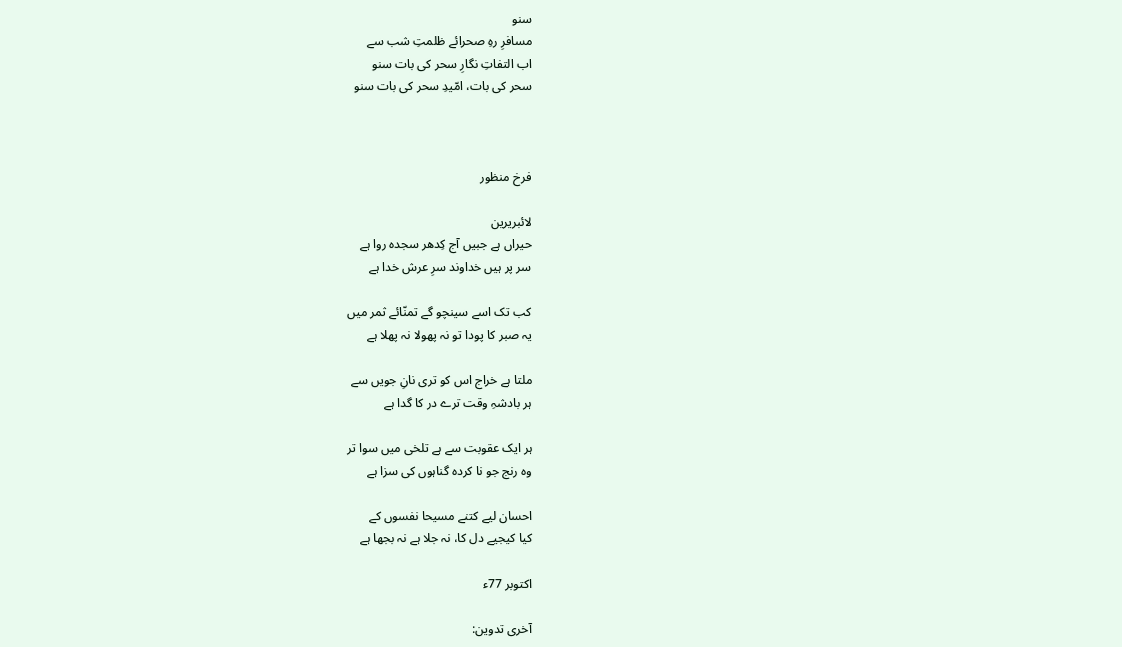سنو
مسافرِ رہِ صحرائے ظلمتِ شب سے
اب التفاتِ نگارِ سحر کی بات سنو
سحر کی بات، امّیدِ سحر کی بات سنو



فرخ منظور

لائبریرین
حیراں ہے جبیں آج کِدھر سجدہ روا ہے
سر پر ہیں خداوند سرِ عرش خدا ہے

کب تک اسے سینچو گے تمنّائے ثمر میں
یہ صبر کا پودا تو نہ پھولا نہ پھلا ہے

ملتا ہے خراج اس کو تری نانِ جویں سے
ہر بادشہِ وقت ترے در کا گدا ہے

ہر ایک عقوبت سے ہے تلخی میں سوا تر
وہ رنج جو نا کردہ گناہوں کی سزا ہے

احسان لیے کتنے مسیحا نفسوں کے
کیا کیجیے دل کا، نہ جلا ہے نہ بجھا ہے

اکتوبر 77ء

آخری تدوین: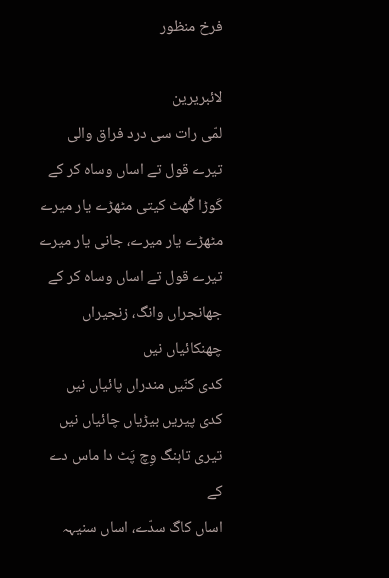فرخ منظور

لائبریرین
لمّی رات سی درد فراق والی
تیرے قول تے اساں وساہ کر کے
کَوڑا گُھٹ کیتی مٹھڑے یار میرے
مٹھڑے یار میرے، جانی یار میرے
تیرے قول تے اساں وساہ کر کے
جھانجراں وانگ، زنجیراں چھنکائیاں نیں
کدی کنّیں مندراں پائیاں نیں
کدی پیریں بیڑیاں چائیاں نیں
تیری تاہنگ وِچ پَٹ دا ماس دے کے
اساں کاگ سدّے، اساں سنیہہ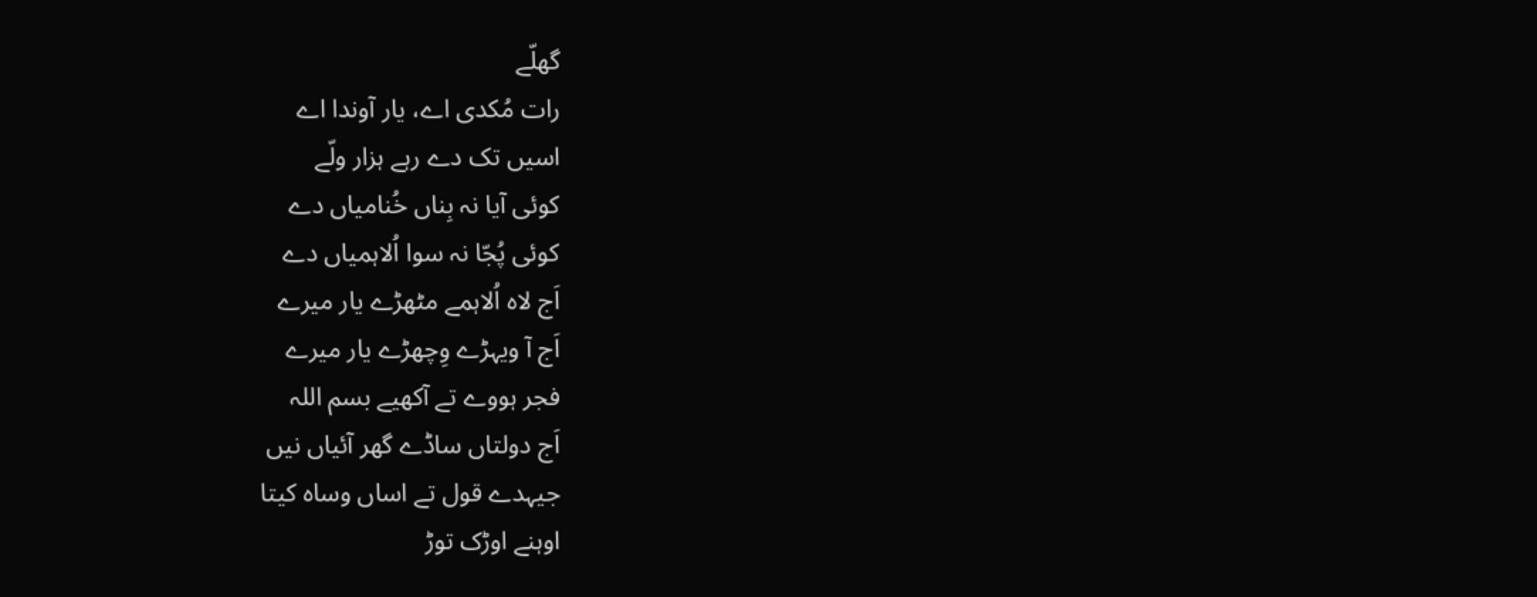گھلّے
رات مُکدی اے، یار آوندا اے
اسیں تک دے رہے ہزار ولّے
کوئی آیا نہ بِناں خُنامیاں دے
کوئی پُجّا نہ سوا اُلاہمیاں دے
اَج لاہ اُلاہمے مٹھڑے یار میرے
اَج آ ویہڑے وِچھڑے یار میرے
فجر ہووے تے آکھیے بسم اللہ
اَج دولتاں ساڈے گھر آئیاں نیں
جیہدے قول تے اساں وساہ کیتا
اوہنے اوڑک توڑ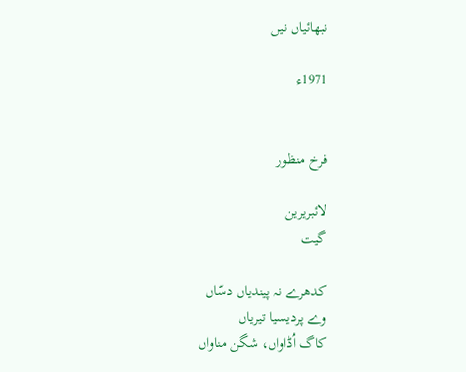نبھائیاں نیں

1971ء


فرخ منظور

لائبریرین
گیت

کدھرے نہ پیندیاں دسّاں
وے پردیسیا تیریاں
کاگ اُڈاواں، شگن مناواں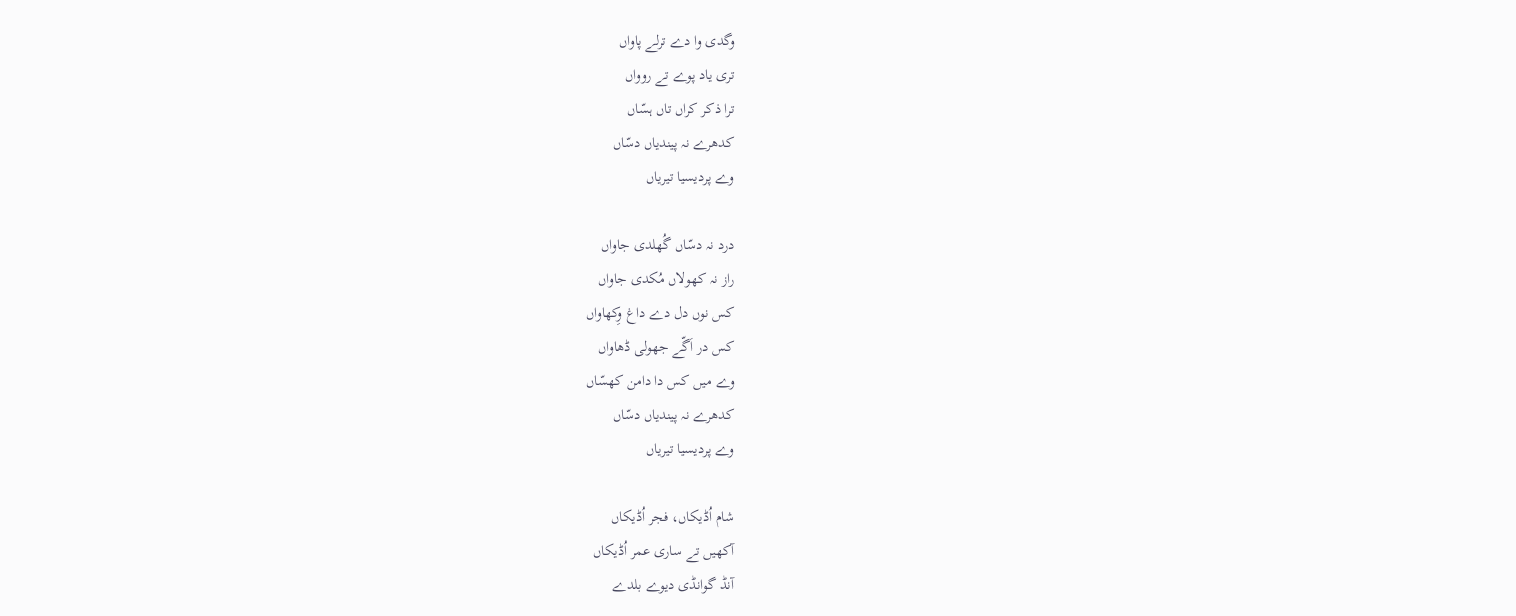وگدی وا دے ترلے پاواں
تری یاد پوے تے روواں
ترا ذکر کراں تاں ہسّاں
کدھرے نہ پیندیاں دسّاں
وے پردیسیا تیریاں

درد نہ دسّاں گُھلدی جاواں
راز نہ کھولاں مُکدی جاواں
کس نوں دل دے داغ وِکھاواں
کس در اَگّے جھولی ڈھاواں
وے میں کس دا دامن کھسّاں
کدھرے نہ پیندیاں دسّاں
وے پردیسیا تیریاں

شام اُڈیکاں، فجر اُڈیکاں
آکھیں تے ساری عمر اُڈیکاں
آنڈ گوانڈی دیوے بلدے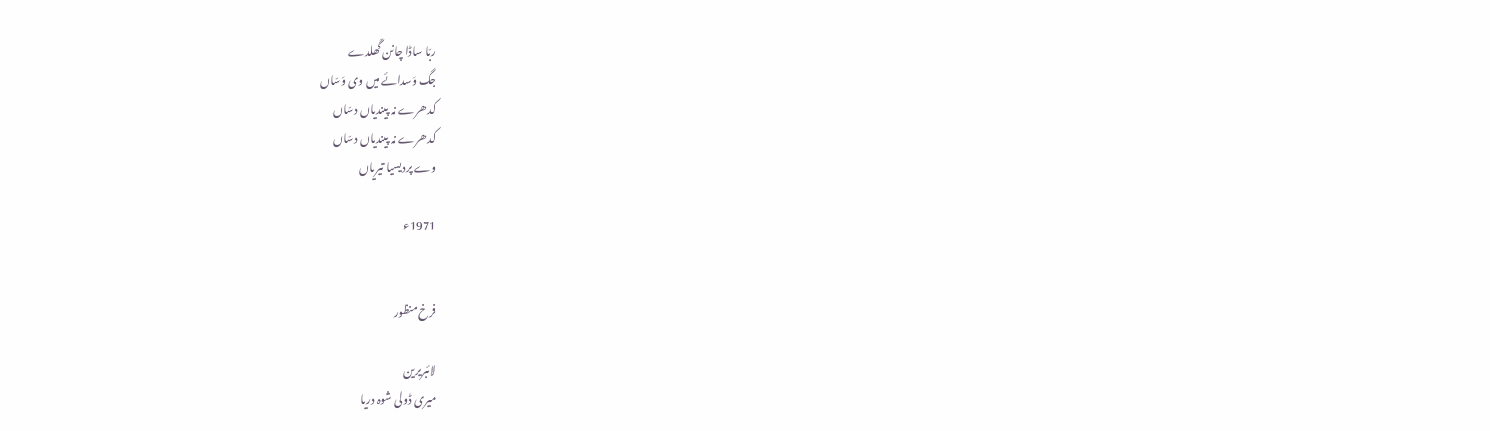ربّا ساڈا چانن گَھلدے
جگ وَسدائے میں وی وَسّاں
کدھرے نہ پیندیاں دسّاں
کدھرے نہ پیندیاں دسّاں
وے پردیسیا تیریاں

1971ء


فرخ منظور

لائبریرین
میری ڈولی شوہ دریا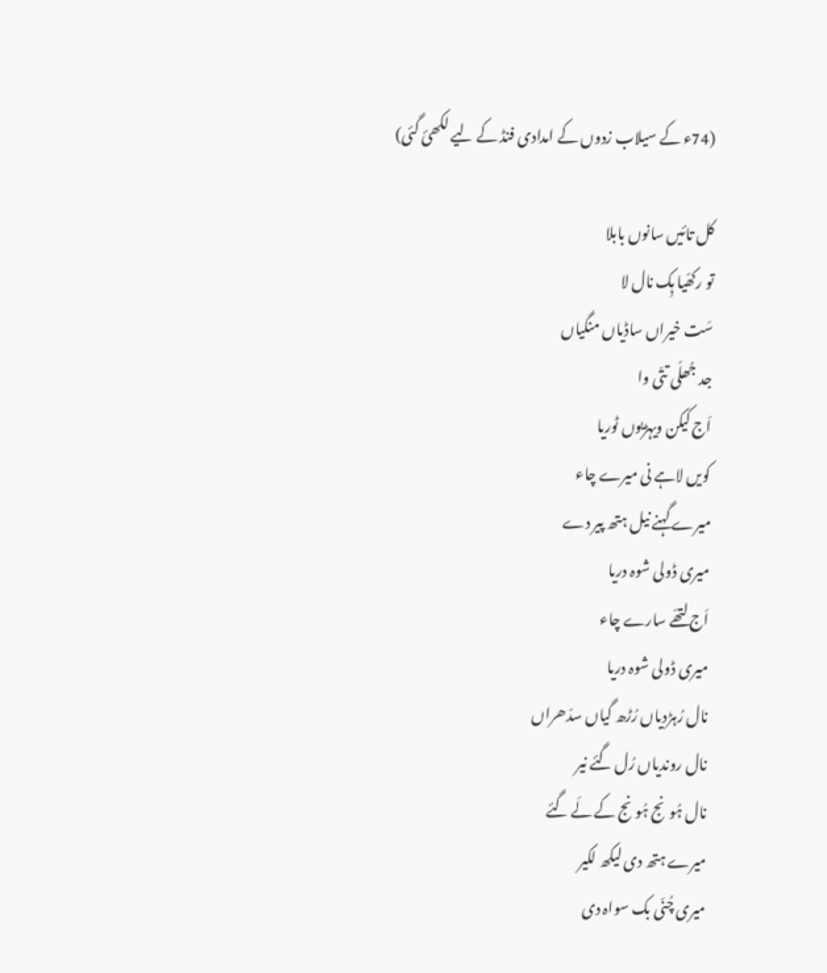(74ء کے سیلاب زدوں کے امدادی فنڈ کے لیے لکھئ گئی)

کل تائیں سانوں بابلا
تو رکھّیا ہِک نال لا
سَت خیراں ساڈیاں منگیاں
جد جُھلّی تتّی وا
اَج کیکن ویہڑیوں ٹوریا
کویں لاہے نی میرے چاء
میرے گہنے نیل ہتھ پیر دے
میری ڈولی شوہ دریا
اَج لتھّے سارے چاء
میری ڈولی شوہ دریا
نال رُہڑدیاں رُڑھ گیاں سدّھراں
نال روندیاں رُل گئے نیر
نال ہُونج ہُونج کے لَے گئے
میرے ہتھ دی لیکھ لکیر
میری چُنّی بک سواہ دی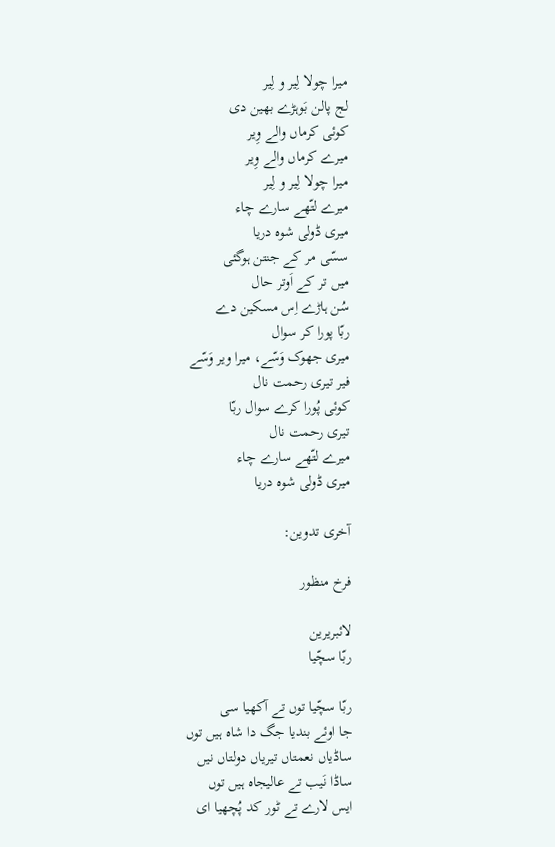میرا چولا لِیر و لِیر
لج پالن بَوہڑے بھین دی
کوئی کرماں والے وِیر
میرے کرماں والے وِیر
میرا چولا لِیر و لِیر
میرے لتّھے سارے چاء
میری ڈولی شوہ دریا
سسّی مر کے جنتن ہوگئی
میں تر کے اَوتر حال
سُن ہاڑے اِس مسکین دے
ربّا پورا کر سوال
میری جھوک وَسّے، میرا ویر وَسّے
فیر تیری رحمت نال
کوئی پُورا کرے سوال ربّا
تیری رحمت نال
میرے لتّھے سارے چاء
میری ڈولی شوہ دریا

آخری تدوین:

فرخ منظور

لائبریرین
ربّا سچّیا

ربّا سچّیا توں تے آکھیا سی
جا اوئے بندیا جگ دا شاہ ہیں توں
ساڈیاں نعمتاں تیریاں دولتاں نیں
ساڈا نَیب تے عالیجاہ ہیں توں
ایس لارے تے ٹور کد پُچھیا ای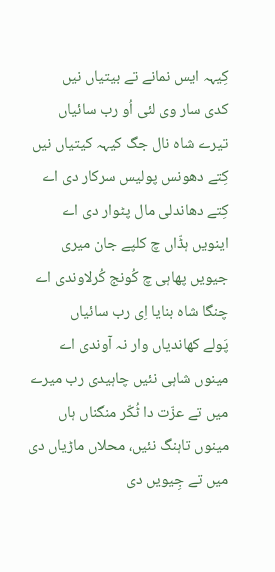کِیہہ ایس نمانے تے بیتیاں نیں
کدی سار وی لئی اُو رب سائیاں
تیرے شاہ نال جگ کیہہ کیتیاں نیں
کِتے دھونس پولیس سرکار دی اے
کِتے دھاندلی مال پٹوار دی اے
اینویں ہڈّاں چ کلپے جان میری
جیویں پھاہی چ کُونج کُرلاوندی اے
چنگا شاہ بنایا اِی رب سائیاں
پَولے کھاندیاں وار نہ آوندی اے
مینوں شاہی نئیں چاہیدی رب میرے
میں تے عزّت دا ٹُکّر منگناں ہاں
مینوں تاہنگ نئیں، محلاں ماڑیاں دی
میں تے جِیویں دی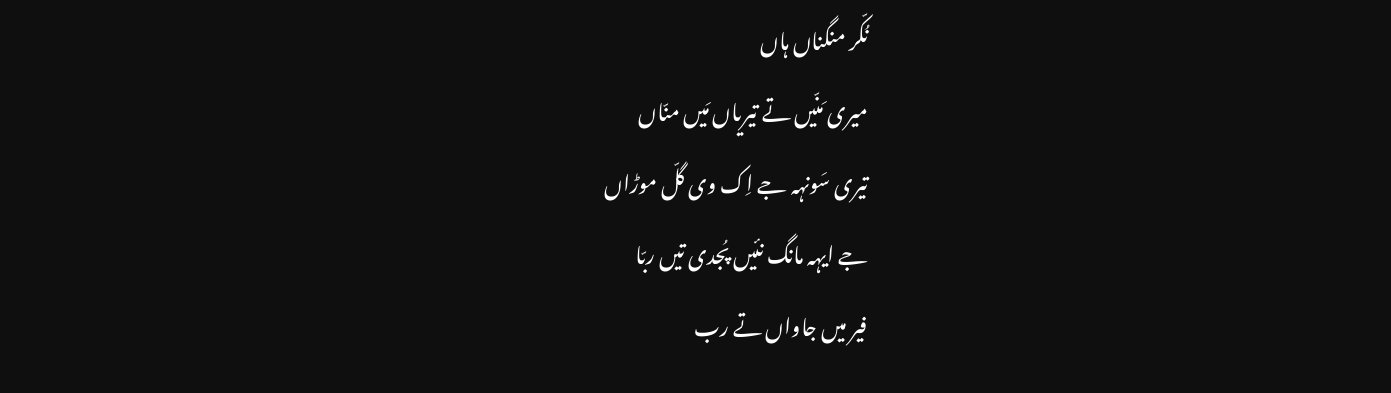نُکّر منگناں ہاں
میری مَنّیں تے تیریاں مَیں منّاں
تیری سَونہہ جے اِک وی گلّ موڑاں
جے ایہہ مانگ نئیں پُجدی تیں ربّا
فیر میں جاواں تے رب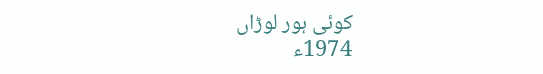کوئی ہور لوڑاں
1974ء